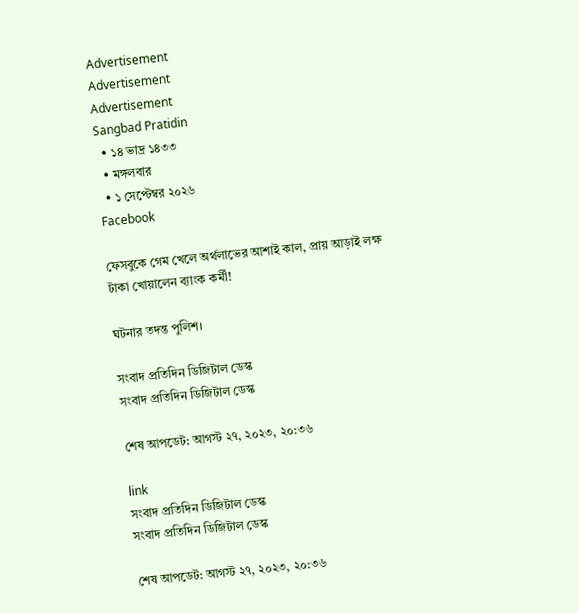Advertisement
Advertisement
Advertisement
Sangbad Pratidin
  • ১৪ ভাদ্র ১৪৩৩
  • মঙ্গলবার
  • ১ সেপ্টেম্বর ২০২৬
Facebook

ফেসবুকে গেম খেলে অর্থলাভের আশাই কাল, প্রায় আড়াই লক্ষ টাকা খোয়ালেন ব্যাংক কর্মী!

ঘটনার তদন্ত পুলিশ।

সংবাদ প্রতিদিন ডিজিটাল ডেস্ক
সংবাদ প্রতিদিন ডিজিটাল ডেস্ক

শেষ আপডেট: আগস্ট ২৭, ২০২৩, ২০:৩৬

link
সংবাদ প্রতিদিন ডিজিটাল ডেস্ক
সংবাদ প্রতিদিন ডিজিটাল ডেস্ক

শেষ আপডেট: আগস্ট ২৭, ২০২৩, ২০:৩৬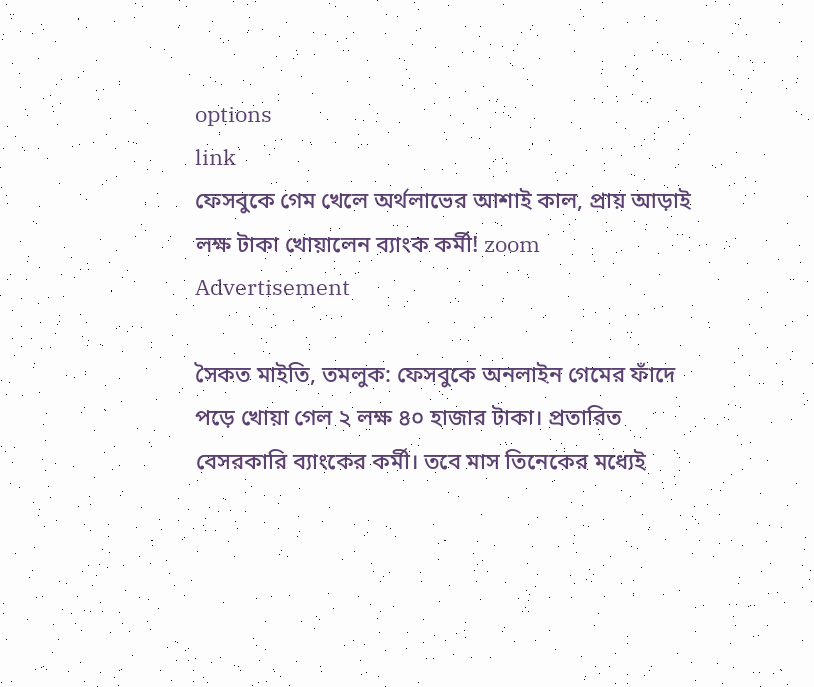options
link
ফেসবুকে গেম খেলে অর্থলাভের আশাই কাল, প্রায় আড়াই লক্ষ টাকা খোয়ালেন ব্যাংক কর্মী! zoom
Advertisement

সৈকত মাইতি, তমলুক: ফেসবুকে অনলাইন গেমের ফাঁদে পড়ে খোয়া গেল ২ লক্ষ ৪০ হাজার টাকা। প্রতারিত বেসরকারি ব্যাংকের কর্মী। তবে মাস তিনেকের মধ্যেই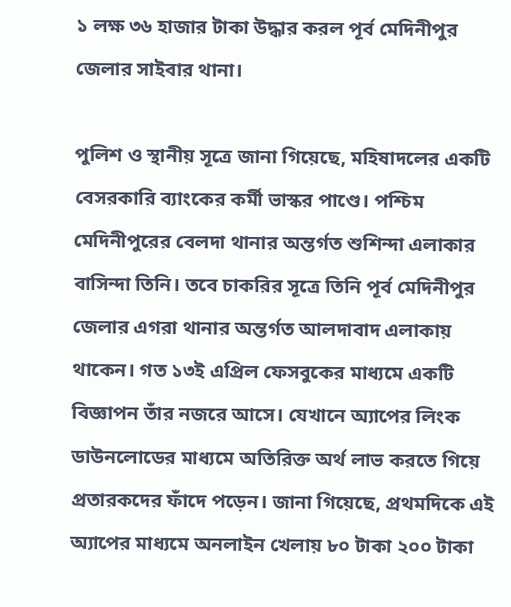১ লক্ষ ৩৬ হাজার টাকা উদ্ধার করল পূর্ব মেদিনীপুর জেলার সাইবার থানা।

পুলিশ ও স্থানীয় সূত্রে জানা গিয়েছে, মহিষাদলের একটি বেসরকারি ব্যাংকের কর্মী ভাস্কর পাণ্ডে। পশ্চিম মেদিনীপুরের বেলদা থানার অন্তর্গত শুশিন্দা এলাকার বাসিন্দা তিনি। তবে চাকরির সূত্রে তিনি পূর্ব মেদিনীপুর জেলার এগরা থানার অন্তর্গত আলদাবাদ এলাকায় থাকেন। গত ১৩ই এপ্রিল ফেসবুকের মাধ্যমে একটি বিজ্ঞাপন তাঁর নজরে আসে। যেখানে অ্যাপের লিংক ডাউনলোডের মাধ্যমে অতিরিক্ত অর্থ লাভ করতে গিয়ে প্রতারকদের ফাঁদে পড়েন। জানা গিয়েছে, প্রথমদিকে এই অ্যাপের মাধ্যমে অনলাইন খেলায় ৮০ টাকা ২০০ টাকা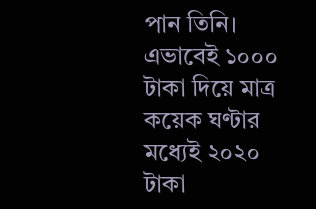পান তিনি। এভাবেই ১০০০ টাকা দিয়ে মাত্র কয়েক ঘণ্টার মধ্যেই ২০২০ টাকা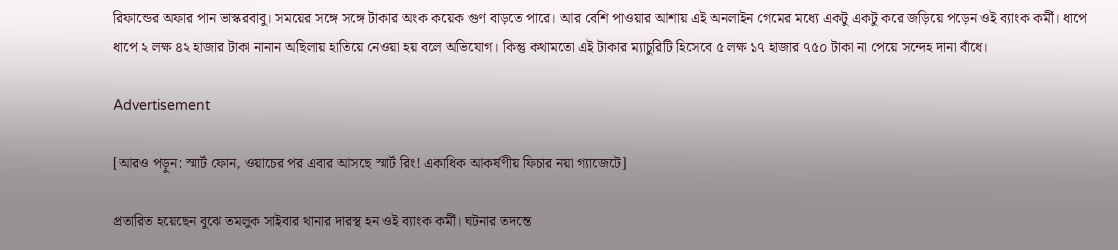রিফান্ডের অফার পান ভাস্করবাবু। সময়ের সঙ্গে সঙ্গে টাকার অংক কয়েক গুণ বাড়তে পারে। আর বেশি পাওয়ার আশায় এই অনলাইন গেমের মধ্যে একটু একটু করে জড়িয়ে পড়েন ওই ব্যাংক কর্মী। ধাপে ধাপে ২ লক্ষ ৪২ হাজার টাকা নানান অছিলায় হাতিয়ে নেওয়া হয় বলে অভিযোগ। কিন্তু কথামতো এই টাকার ম্যাচুরিটি হিসেবে ৫ লক্ষ ১৭ হাজার ৭৫০ টাকা না পেয়ে সন্দেহ দানা বাঁধে।

Advertisement

[আরও পড়ুন: স্মার্ট ফোন, ওয়াচের পর এবার আসছে স্মার্ট রিং! একাধিক আকর্ষণীয় ফিচার নয়া গ্যাজেটে]

প্রতারিত হয়েছেন বুঝে তমলুক সাইবার থানার দারস্থ হন ওই ব্যাংক কর্মী। ঘটনার তদন্তে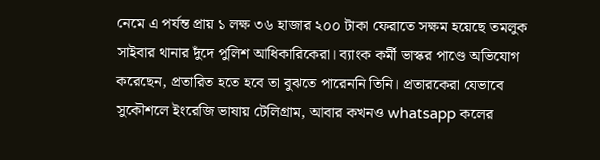নেমে এ পর্যন্ত প্রায় ১ লক্ষ ৩৬ হাজার ২০০ টাকা ফেরাতে সক্ষম হয়েছে তমলুক সাইবার থানার দুঁদে পুলিশ আধিকারিকেরা। ব্যাংক কর্মী ভাস্কর পাণ্ডে অভিযোগ করেছেন, প্রতারিত হতে হবে তা বুঝতে পারেননি তিনি। প্রতারকেরা যেভাবে সুকৌশলে ইংরেজি ভাষায় টেলিগ্রাম, আবার কখনও whatsapp কলের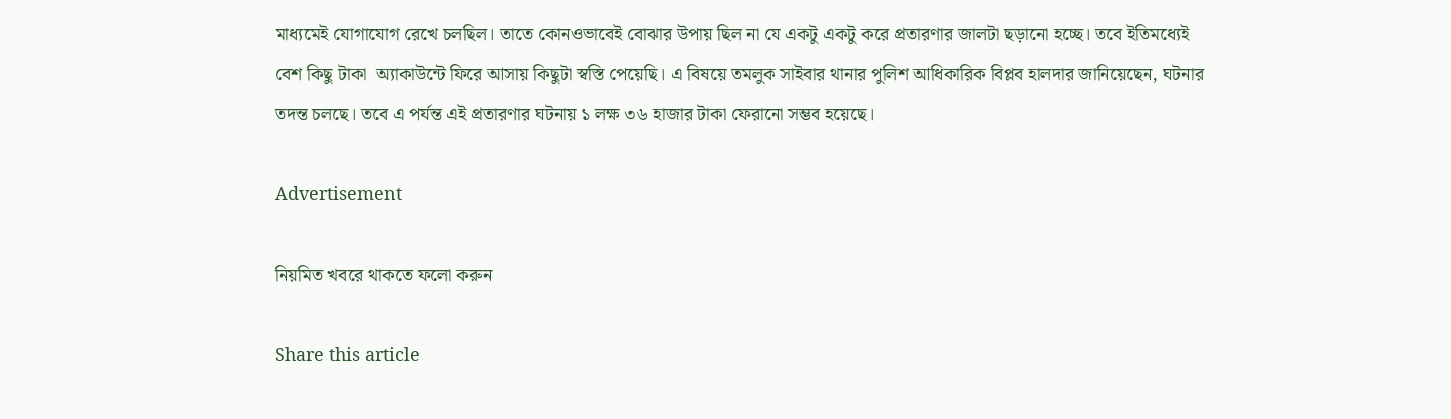মাধ্যমেই যোগাযোগ রেখে চলছিল। তাতে কোনওভাবেই বোঝার উপায় ছিল না যে একটু একটু করে প্রতারণার জালটা ছড়ানো হচ্ছে। তবে ইতিমধ্যেই বেশ কিছু টাকা  অ্যাকাউন্টে ফিরে আসায় কিছুটা স্বস্তি পেয়েছি। এ বিষয়ে তমলুক সাইবার থানার পুলিশ আধিকারিক বিপ্লব হালদার জানিয়েছেন, ঘটনার তদন্ত চলছে। তবে এ পর্যন্ত এই প্রতারণার ঘটনায় ১ লক্ষ ৩৬ হাজার টাকা ফেরানো সম্ভব হয়েছে।

Advertisement

নিয়মিত খবরে থাকতে ফলো করুন

Share this article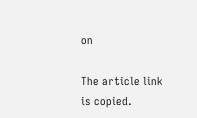on

The article link is copied.